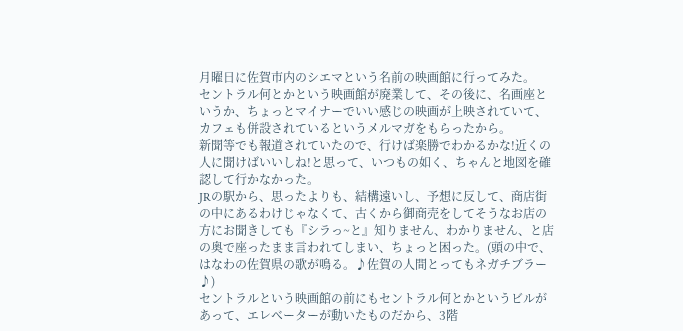月曜日に佐賀市内のシエマという名前の映画館に行ってみた。
セントラル何とかという映画館が廃業して、その後に、名画座というか、ちょっとマイナーでいい感じの映画が上映されていて、カフェも併設されているというメルマガをもらったから。
新聞等でも報道されていたので、行けば楽勝でわかるかな!近くの人に聞けばいいしね!と思って、いつもの如く、ちゃんと地図を確認して行かなかった。
JRの駅から、思ったよりも、結構遠いし、予想に反して、商店街の中にあるわけじゃなくて、古くから御商売をしてそうなお店の方にお聞きしても『シラっ~と』知りません、わかりません、と店の奥で座ったまま言われてしまい、ちょっと困った。(頭の中で、はなわの佐賀県の歌が鳴る。♪佐賀の人間とってもネガチブラー♪)
セントラルという映画館の前にもセントラル何とかというビルがあって、エレベーターが動いたものだから、3階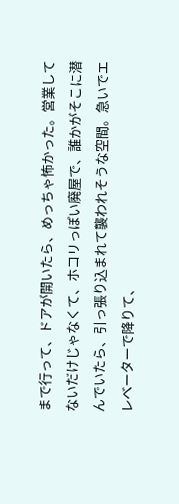まで行って、ドアが開いたら、めっちゃ怖かった。営業してないだけじゃなくて、ホコリっぽい廃屋で、誰かがそこに潜んでいたら、引っ張り込まれて襲われそうな空間。急いでエレベーターで降りて、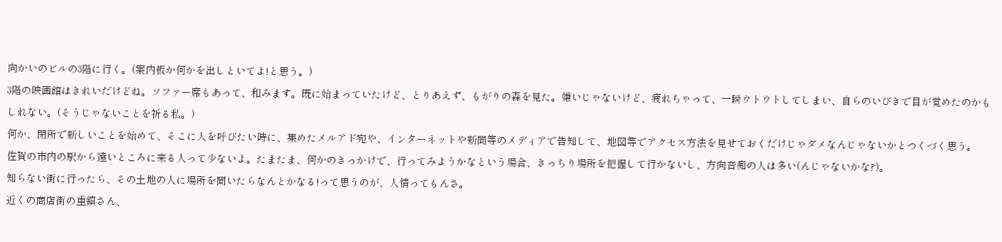向かいのビルの3階に行く。(案内板か何かを出しといてよ!と思う。)
3階の映画館はきれいだけどね。ソファー席もあって、和みます。既に始まっていたけど、とりあえず、もがりの森を見た。嫌いじゃないけど、疲れちゃって、一瞬ウトウトしてしまい、自らのいびきで目が覚めたのかもしれない。(そうじゃないことを祈る私。)
何か、閉所で新しいことを始めて、そこに人を呼びたい時に、集めたメルアド宛や、インターネットや新聞等のメディアで告知して、地図等でアクセス方法を見せておくだけじゃダメなんじゃないかとつくづく思う。
佐賀の市内の駅から遠いところに来る人って少ないよ。たまたま、何かのきっかけで、行ってみようかなという場合、きっちり場所を把握して行かないし、方向音痴の人は多い(んじゃないかな?)。
知らない街に行ったら、その土地の人に場所を聞いたらなんとかなる!って思うのが、人情ってもんさ。
近くの商店街の重鎮さん、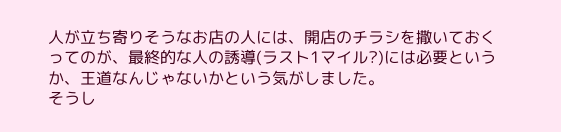人が立ち寄りそうなお店の人には、開店のチラシを撒いておくってのが、最終的な人の誘導(ラスト1マイル?)には必要というか、王道なんじゃないかという気がしました。
そうし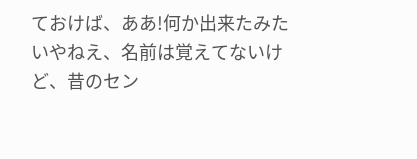ておけば、ああ!何か出来たみたいやねえ、名前は覚えてないけど、昔のセン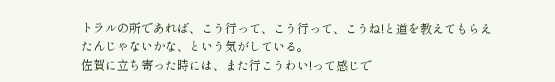トラルの所であれば、こう行って、こう行って、こうね!と道を教えてもらえたんじゃないかな、という気がしている。
佐賀に立ち寄った時には、また行こうわい!って感じで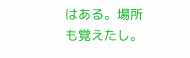はある。場所も覚えたし。